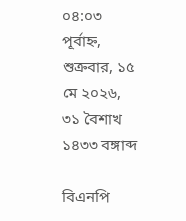০৪:০৩ পূর্বাহ্ন, শুক্রবার, ১৫ মে ২০২৬, ৩১ বৈশাখ ১৪৩৩ বঙ্গাব্দ

বিএনপি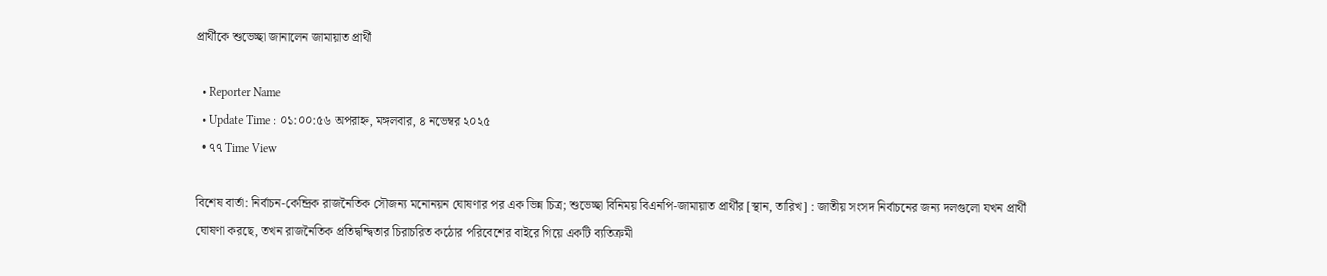প্রার্থীকে শুভেচ্ছা জানালেন জামায়াত প্রার্থী

  • Reporter Name
  • Update Time : ০১:০০:৫৬ অপরাহ্ন, মঙ্গলবার, ৪ নভেম্বর ২০২৫
  • ৭৭ Time View

বিশেষ বার্তা: নির্বাচন-কেন্দ্রিক রাজনৈতিক সৌজন্য মনোনয়ন ঘোষণার পর এক ভিন্ন চিত্র; শুভেচ্ছা বিনিময় বিএনপি-জামায়াত প্রার্থীর [স্থান, তারিখ] : জাতীয় সংসদ নির্বাচনের জন্য দলগুলো যখন প্রার্থী ঘোষণা করছে, তখন রাজনৈতিক প্রতিদ্বন্দ্বিতার চিরাচরিত কঠোর পরিবেশের বাইরে গিয়ে একটি ব্যতিক্রমী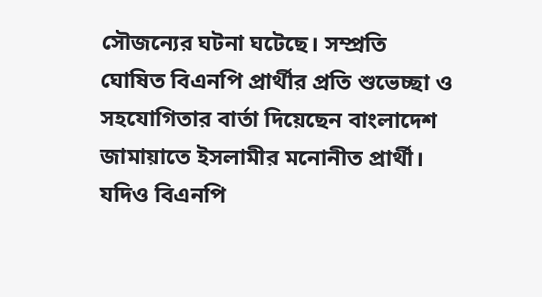সৌজন্যের ঘটনা ঘটেছে। সম্প্রতি ঘোষিত বিএনপি প্রার্থীর প্রতি শুভেচ্ছা ও সহযোগিতার বার্তা দিয়েছেন বাংলাদেশ জামায়াতে ইসলামীর মনোনীত প্রার্থী। যদিও বিএনপি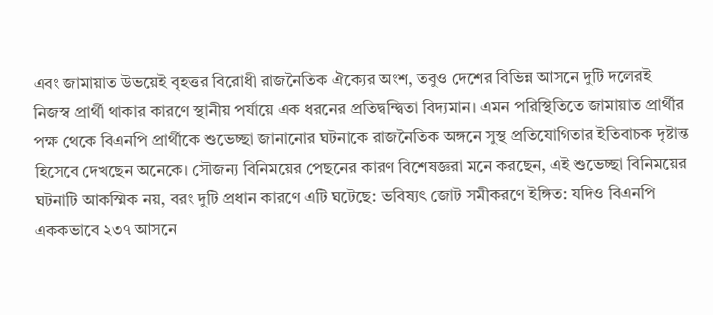এবং জামায়াত উভয়েই বৃহত্তর বিরোধী রাজনৈতিক ঐক্যের অংশ, তবুও দেশের বিভিন্ন আসনে দুটি দলেরই নিজস্ব প্রার্থী থাকার কারণে স্থানীয় পর্যায়ে এক ধরনের প্রতিদ্বন্দ্বিতা বিদ্যমান। এমন পরিস্থিতিতে জামায়াত প্রার্থীর পক্ষ থেকে বিএনপি প্রার্থীকে শুভেচ্ছা জানানোর ঘটনাকে রাজনৈতিক অঙ্গনে সুস্থ প্রতিযোগিতার ইতিবাচক দৃষ্টান্ত হিসেবে দেখছেন অনেকে। সৌজন্য বিনিময়ের পেছনের কারণ বিশেষজ্ঞরা মনে করছেন, এই শুভেচ্ছা বিনিময়ের ঘটনাটি আকস্মিক নয়, বরং দুটি প্রধান কারণে এটি ঘটেছে: ভবিষ্যৎ জোট সমীকরণে ইঙ্গিত: যদিও বিএনপি এককভাবে ২৩৭ আসনে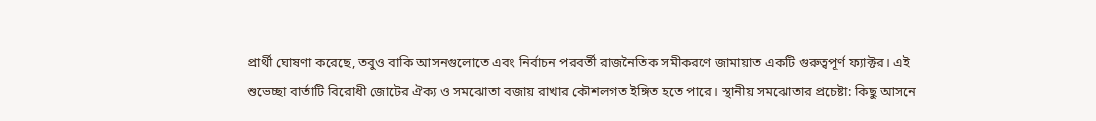প্রার্থী ঘোষণা করেছে, তবুও বাকি আসনগুলোতে এবং নির্বাচন পরবর্তী রাজনৈতিক সমীকরণে জামায়াত একটি গুরুত্বপূর্ণ ফ্যাক্টর। এই শুভেচ্ছা বার্তাটি বিরোধী জোটের ঐক্য ও সমঝোতা বজায় রাখার কৌশলগত ইঙ্গিত হতে পারে। স্থানীয় সমঝোতার প্রচেষ্টা: কিছু আসনে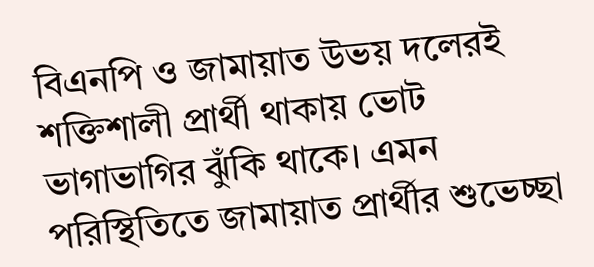বিএনপি ও জামায়াত উভয় দলেরই শক্তিশালী প্রার্থী থাকায় ভোট ভাগাভাগির ঝুঁকি থাকে। এমন পরিস্থিতিতে জামায়াত প্রার্থীর শুভেচ্ছা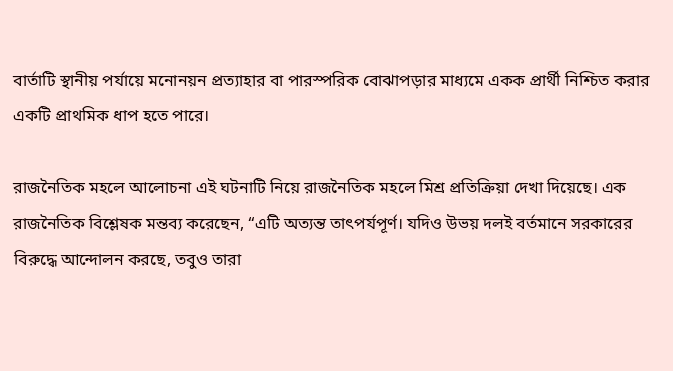বার্তাটি স্থানীয় পর্যায়ে মনোনয়ন প্রত্যাহার বা পারস্পরিক বোঝাপড়ার মাধ্যমে একক প্রার্থী নিশ্চিত করার একটি প্রাথমিক ধাপ হতে পারে।

রাজনৈতিক মহলে আলোচনা এই ঘটনাটি নিয়ে রাজনৈতিক মহলে মিশ্র প্রতিক্রিয়া দেখা দিয়েছে। এক রাজনৈতিক বিশ্লেষক মন্তব্য করেছেন, “এটি অত্যন্ত তাৎপর্যপূর্ণ। যদিও উভয় দলই বর্তমানে সরকারের বিরুদ্ধে আন্দোলন করছে, তবুও তারা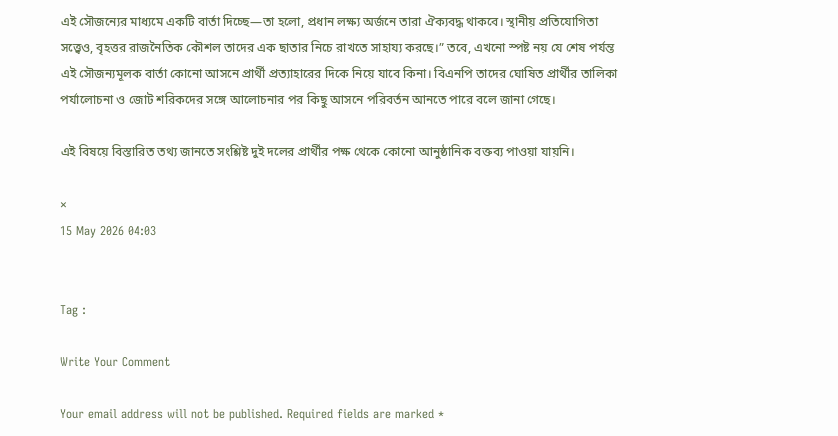এই সৌজন্যের মাধ্যমে একটি বার্তা দিচ্ছে—তা হলো, প্রধান লক্ষ্য অর্জনে তারা ঐক্যবদ্ধ থাকবে। স্থানীয় প্রতিযোগিতা সত্ত্বেও, বৃহত্তর রাজনৈতিক কৌশল তাদের এক ছাতার নিচে রাখতে সাহায্য করছে।” তবে, এখনো স্পষ্ট নয় যে শেষ পর্যন্ত এই সৌজন্যমূলক বার্তা কোনো আসনে প্রার্থী প্রত্যাহারের দিকে নিয়ে যাবে কিনা। বিএনপি তাদের ঘোষিত প্রার্থীর তালিকা পর্যালোচনা ও জোট শরিকদের সঙ্গে আলোচনার পর কিছু আসনে পরিবর্তন আনতে পারে বলে জানা গেছে।

এই বিষয়ে বিস্তারিত তথ্য জানতে সংশ্লিষ্ট দুই দলের প্রার্থীর পক্ষ থেকে কোনো আনুষ্ঠানিক বক্তব্য পাওয়া যায়নি।

×
15 May 2026 04:03


Tag :

Write Your Comment

Your email address will not be published. Required fields are marked *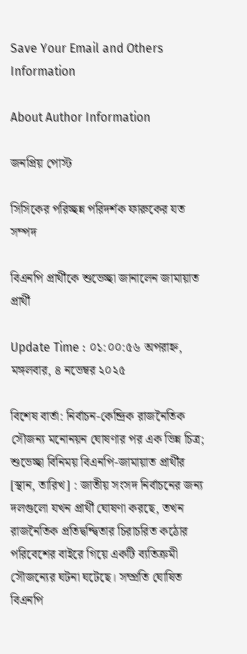Save Your Email and Others Information

About Author Information

জনপ্রিয় পোস্ট

সিসিকের পরিচ্ছন্ন পরিদর্শক ফারুকের যত সম্পদ

বিএনপি প্রার্থীকে শুভেচ্ছা জানালেন জামায়াত প্রার্থী

Update Time : ০১:০০:৫৬ অপরাহ্ন, মঙ্গলবার, ৪ নভেম্বর ২০২৫

বিশেষ বার্তা: নির্বাচন-কেন্দ্রিক রাজনৈতিক সৌজন্য মনোনয়ন ঘোষণার পর এক ভিন্ন চিত্র; শুভেচ্ছা বিনিময় বিএনপি-জামায়াত প্রার্থীর [স্থান, তারিখ] : জাতীয় সংসদ নির্বাচনের জন্য দলগুলো যখন প্রার্থী ঘোষণা করছে, তখন রাজনৈতিক প্রতিদ্বন্দ্বিতার চিরাচরিত কঠোর পরিবেশের বাইরে গিয়ে একটি ব্যতিক্রমী সৌজন্যের ঘটনা ঘটেছে। সম্প্রতি ঘোষিত বিএনপি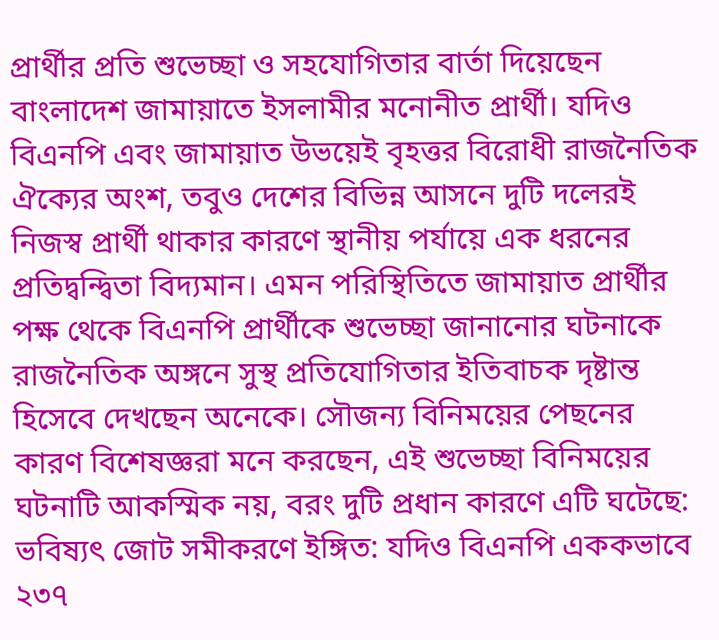প্রার্থীর প্রতি শুভেচ্ছা ও সহযোগিতার বার্তা দিয়েছেন বাংলাদেশ জামায়াতে ইসলামীর মনোনীত প্রার্থী। যদিও বিএনপি এবং জামায়াত উভয়েই বৃহত্তর বিরোধী রাজনৈতিক ঐক্যের অংশ, তবুও দেশের বিভিন্ন আসনে দুটি দলেরই নিজস্ব প্রার্থী থাকার কারণে স্থানীয় পর্যায়ে এক ধরনের প্রতিদ্বন্দ্বিতা বিদ্যমান। এমন পরিস্থিতিতে জামায়াত প্রার্থীর পক্ষ থেকে বিএনপি প্রার্থীকে শুভেচ্ছা জানানোর ঘটনাকে রাজনৈতিক অঙ্গনে সুস্থ প্রতিযোগিতার ইতিবাচক দৃষ্টান্ত হিসেবে দেখছেন অনেকে। সৌজন্য বিনিময়ের পেছনের কারণ বিশেষজ্ঞরা মনে করছেন, এই শুভেচ্ছা বিনিময়ের ঘটনাটি আকস্মিক নয়, বরং দুটি প্রধান কারণে এটি ঘটেছে: ভবিষ্যৎ জোট সমীকরণে ইঙ্গিত: যদিও বিএনপি এককভাবে ২৩৭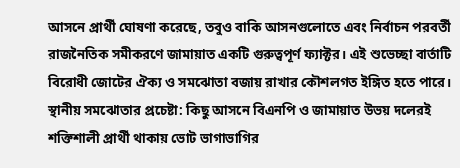আসনে প্রার্থী ঘোষণা করেছে, তবুও বাকি আসনগুলোতে এবং নির্বাচন পরবর্তী রাজনৈতিক সমীকরণে জামায়াত একটি গুরুত্বপূর্ণ ফ্যাক্টর। এই শুভেচ্ছা বার্তাটি বিরোধী জোটের ঐক্য ও সমঝোতা বজায় রাখার কৌশলগত ইঙ্গিত হতে পারে। স্থানীয় সমঝোতার প্রচেষ্টা: কিছু আসনে বিএনপি ও জামায়াত উভয় দলেরই শক্তিশালী প্রার্থী থাকায় ভোট ভাগাভাগির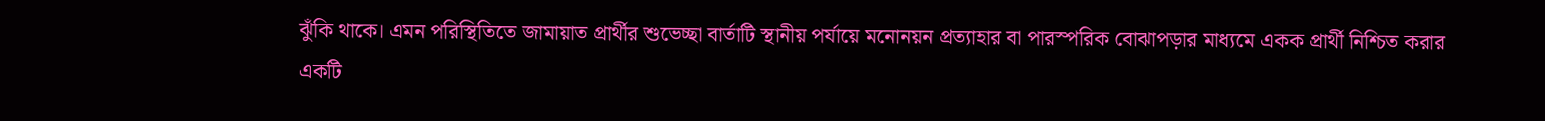ঝুঁকি থাকে। এমন পরিস্থিতিতে জামায়াত প্রার্থীর শুভেচ্ছা বার্তাটি স্থানীয় পর্যায়ে মনোনয়ন প্রত্যাহার বা পারস্পরিক বোঝাপড়ার মাধ্যমে একক প্রার্থী নিশ্চিত করার একটি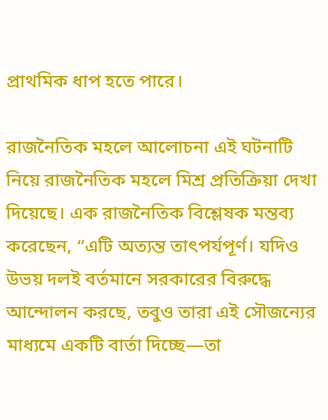প্রাথমিক ধাপ হতে পারে।

রাজনৈতিক মহলে আলোচনা এই ঘটনাটি নিয়ে রাজনৈতিক মহলে মিশ্র প্রতিক্রিয়া দেখা দিয়েছে। এক রাজনৈতিক বিশ্লেষক মন্তব্য করেছেন, “এটি অত্যন্ত তাৎপর্যপূর্ণ। যদিও উভয় দলই বর্তমানে সরকারের বিরুদ্ধে আন্দোলন করছে, তবুও তারা এই সৌজন্যের মাধ্যমে একটি বার্তা দিচ্ছে—তা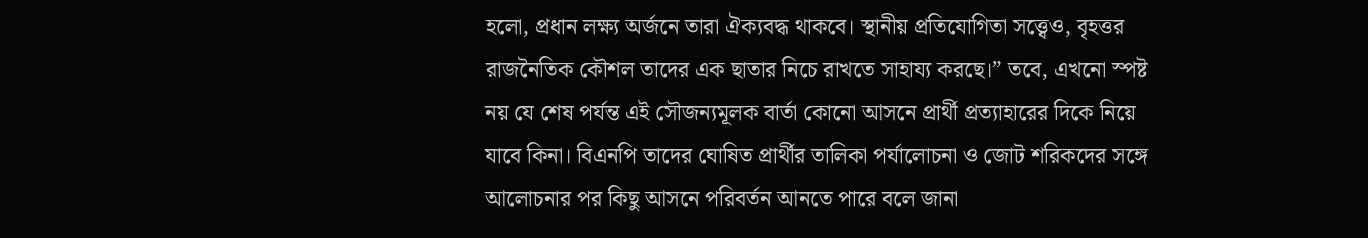হলো, প্রধান লক্ষ্য অর্জনে তারা ঐক্যবদ্ধ থাকবে। স্থানীয় প্রতিযোগিতা সত্ত্বেও, বৃহত্তর রাজনৈতিক কৌশল তাদের এক ছাতার নিচে রাখতে সাহায্য করছে।” তবে, এখনো স্পষ্ট নয় যে শেষ পর্যন্ত এই সৌজন্যমূলক বার্তা কোনো আসনে প্রার্থী প্রত্যাহারের দিকে নিয়ে যাবে কিনা। বিএনপি তাদের ঘোষিত প্রার্থীর তালিকা পর্যালোচনা ও জোট শরিকদের সঙ্গে আলোচনার পর কিছু আসনে পরিবর্তন আনতে পারে বলে জানা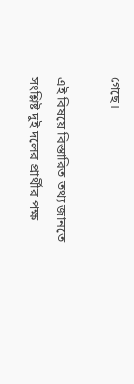গেছে।

এই বিষয়ে বিস্তারিত তথ্য জানতে সংশ্লিষ্ট দুই দলের প্রার্থীর পক্ষ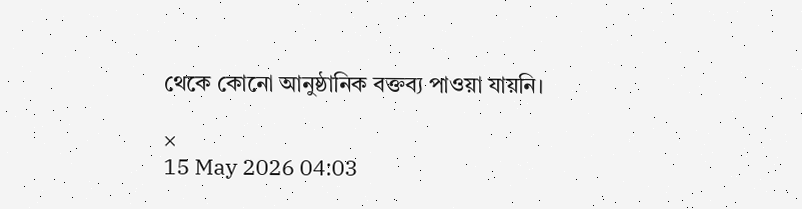থেকে কোনো আনুষ্ঠানিক বক্তব্য পাওয়া যায়নি।

×
15 May 2026 04:03